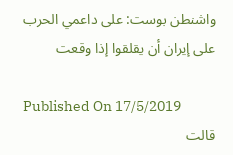واشنطن بوست: على داعمي الحرب على إيران أن يقلقوا إذا وقعت

Published On 17/5/2019
قالت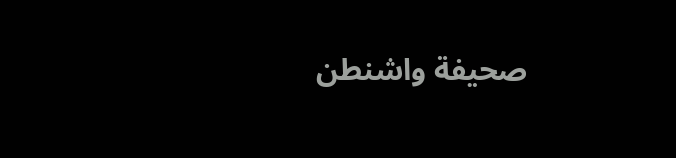صحيفة واشنطن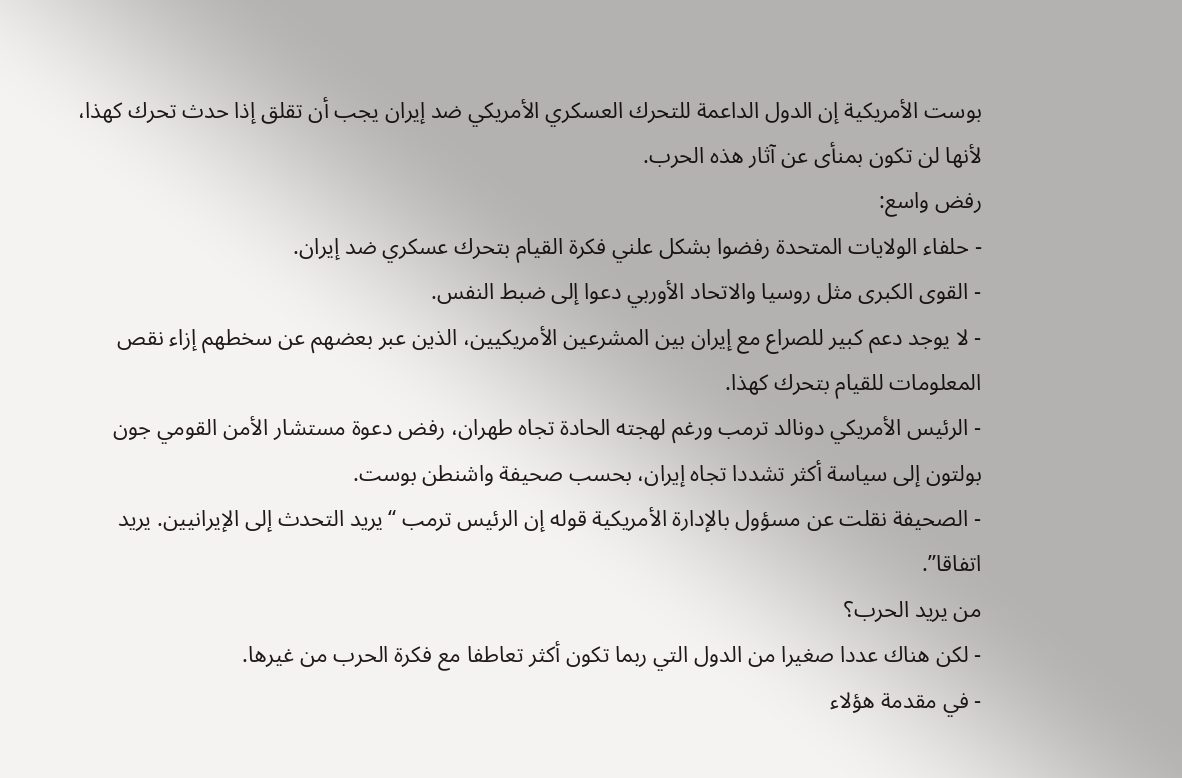بوست الأمريكية إن الدول الداعمة للتحرك العسكري الأمريكي ضد إيران يجب أن تقلق إذا حدث تحرك كهذا، لأنها لن تكون بمنأى عن آثار هذه الحرب.
رفض واسع:
- حلفاء الولايات المتحدة رفضوا بشكل علني فكرة القيام بتحرك عسكري ضد إيران.
- القوى الكبرى مثل روسيا والاتحاد الأوربي دعوا إلى ضبط النفس.
- لا يوجد دعم كبير للصراع مع إيران بين المشرعين الأمريكيين، الذين عبر بعضهم عن سخطهم إزاء نقص المعلومات للقيام بتحرك كهذا.
- الرئيس الأمريكي دونالد ترمب ورغم لهجته الحادة تجاه طهران، رفض دعوة مستشار الأمن القومي جون بولتون إلى سياسة أكثر تشددا تجاه إيران، بحسب صحيفة واشنطن بوست.
- الصحيفة نقلت عن مسؤول بالإدارة الأمريكية قوله إن الرئيس ترمب “يريد التحدث إلى الإيرانيين. يريد اتفاقا”.
من يريد الحرب؟
- لكن هناك عددا صغيرا من الدول التي ربما تكون أكثر تعاطفا مع فكرة الحرب من غيرها.
- في مقدمة هؤلاء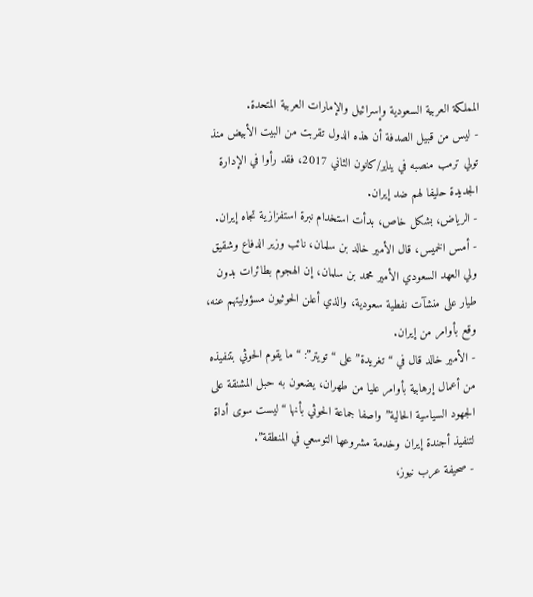المملكة العربية السعودية وإسرائيل والإمارات العربية المتحدة.
- ليس من قبيل الصدفة أن هذه الدول تقربت من البيت الأبيض منذ تولي ترمب منصبه في يناير/كانون الثاني 2017، فقد رأوا في الإدارة الجديدة حليفا لهم ضد إيران.
- الرياض، بشكل خاص، بدأت استخدام نبرة استفزازية تجاه إيران.
- أمس الخميس، قال الأمير خالد بن سلمان، نائب وزير الدفاع وشقيق ولي العهد السعودي الأمير محمد بن سلمان، إن الهجوم بطائرات بدون طيار على منشآت نفطية سعودية، والذي أعلن الحوثيون مسؤوليتهم عنه، وقع بأوامر من إيران.
- الأمير خالد قال في “تغريدة” على “تويتر”: “ما يقوم الحوثي بتنفيذه من أعمال إرهابية بأوامر عليا من طهران، يضعون به حبل المشنقة على الجهود السياسية الحالية” واصفا جماعة الحوثي بأنها “ليست سوى أداة لتنفيذ أجندة إيران وخدمة مشروعها التوسعي في المنطقة”.
- صحيفة عرب نيوز،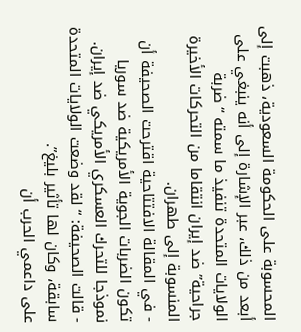المحسوبة على الحكومة السعودية، ذهبت إلى أبعد من ذلك، عبر الإشارة إلى أنه ينبغي على الولايات المتحدة تنفيذ ما سمته “ضربة جراحية” ضد إيران انتقاما من التحركات الأخيرة المنسوبة إلى طهران.
- في المقالة الافتتاحية اقترحت الصحيفة أن تكون الضربات الجوية الأمريكية ضد سوريا نموذجا للتحرك العسكري الأمريكي ضد إيران.
- قالت الصحيفة: “لقد وضعت الولايات المتحدة سابقة، وكان لها تأثير بليغ”.
على داعمي الحرب أن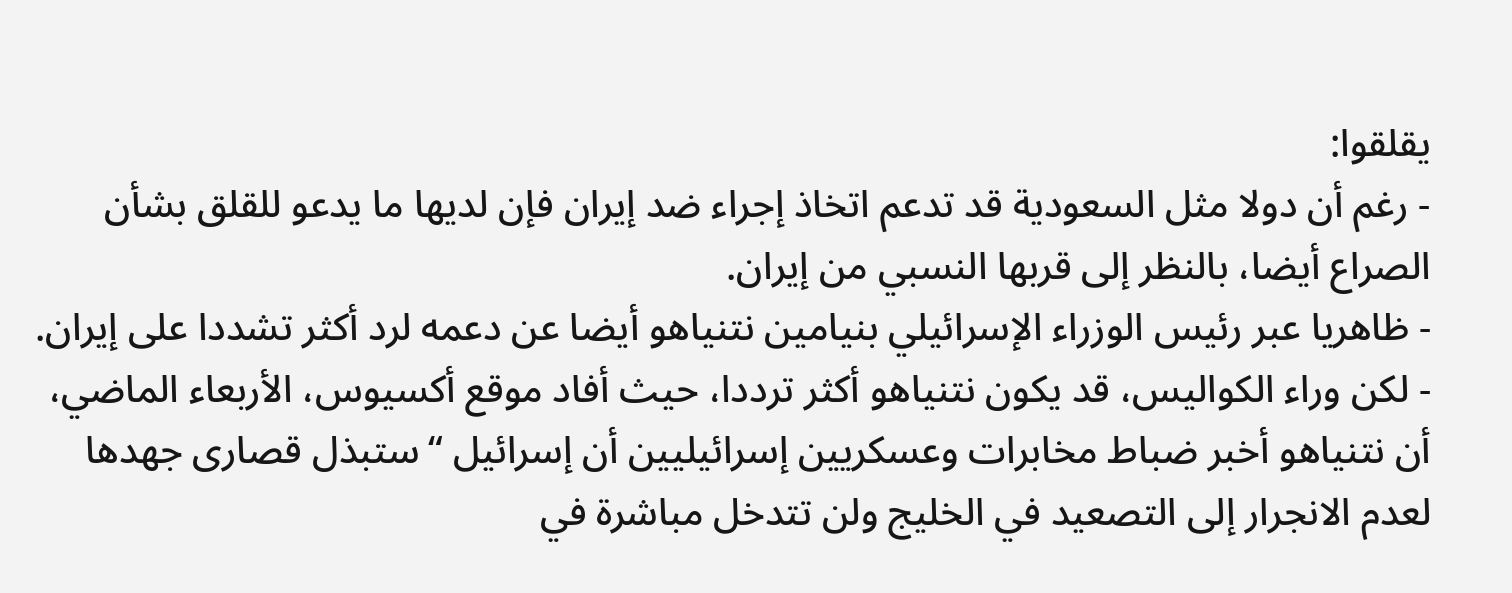يقلقوا:
- رغم أن دولا مثل السعودية قد تدعم اتخاذ إجراء ضد إيران فإن لديها ما يدعو للقلق بشأن الصراع أيضا، بالنظر إلى قربها النسبي من إيران.
- ظاهريا عبر رئيس الوزراء الإسرائيلي بنيامين نتنياهو أيضا عن دعمه لرد أكثر تشددا على إيران.
- لكن وراء الكواليس، قد يكون نتنياهو أكثر ترددا، حيث أفاد موقع أكسيوس، الأربعاء الماضي، أن نتنياهو أخبر ضباط مخابرات وعسكريين إسرائيليين أن إسرائيل “ستبذل قصارى جهدها لعدم الانجرار إلى التصعيد في الخليج ولن تتدخل مباشرة في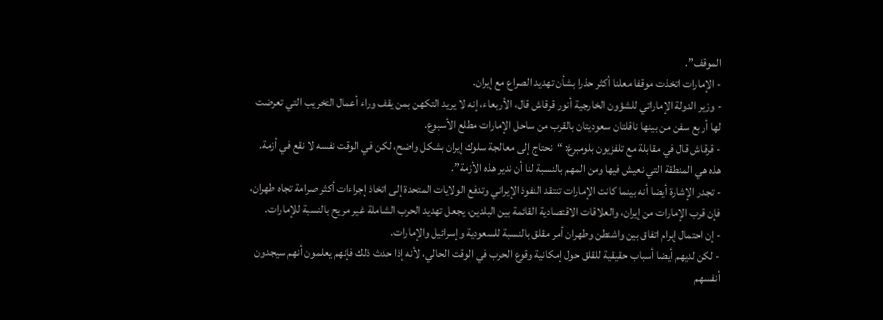الموقف”.
- الإمارات اتخذت موقفا معلنا أكثر حذرا بشأن تهديد الصراع مع إيران.
- وزير الدولة الإماراتي للشؤون الخارجية أنور قرقاش قال، الأربعاء، إنه لا يريد التكهن بمن يقف وراء أعمال التخريب التي تعرضت لها أربع سفن من بينها ناقلتان سعوديتان بالقرب من ساحل الإمارات مطلع الأسبوع.
- قرقاش قال في مقابلة مع تلفزيون بلومبرغ: “نحتاج إلى معالجة سلوك إيران بشكل واضح، لكن في الوقت نفسه لا نقع في أزمة. هذه هي المنطقة التي نعيش فيها ومن المهم بالنسبة لنا أن ندير هذه الأزمة”.
- تجدر الإشارة أيضا أنه بينما كانت الإمارات تنتقد النفوذ الإيراني وتدفع الولايات المتحدة إلى اتخاذ إجراءات أكثر صرامة تجاه طهران، فإن قرب الإمارات من إيران، والعلاقات الاقتصادية القائمة بين البلدين، يجعل تهديد الحرب الشاملة غير مريح بالنسبة للإمارات.
- إن احتمال إبرام اتفاق بين واشنطن وطهران أمر مقلق بالنسبة للسعودية وإسرائيل والإمارات.
- لكن لديهم أيضا أسباب حقيقية للقلق حول إمكانية وقوع الحرب في الوقت الحالي، لأنه إذا حدث ذلك فإنهم يعلمون أنهم سيجدون أنفسهم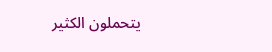يتحملون الكثير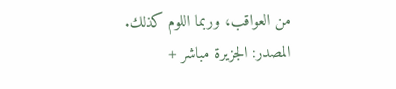من العواقب، وربما اللوم كذلك.
المصدر: الجزيرة مباشر +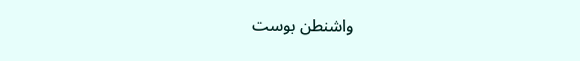واشنطن بوست